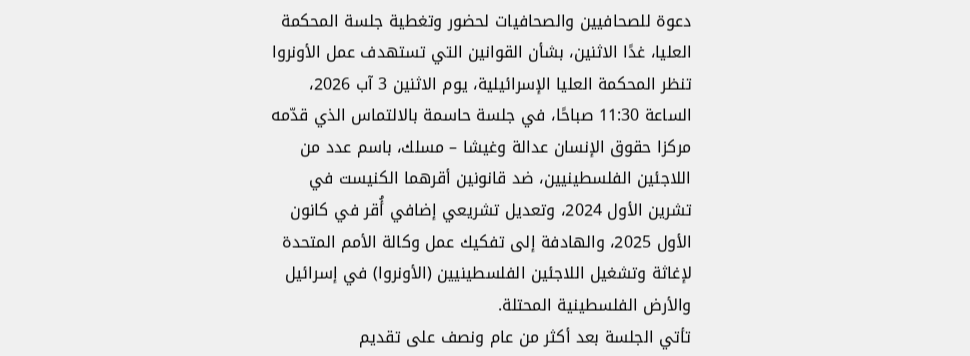دعوة للصحافيين والصحافيات لحضور وتغطية جلسة المحكمة العليا، غدًا الاثنين، بشأن القوانين التي تستهدف عمل الأونروا
تنظر المحكمة العليا الإسرائيلية، يوم الاثنين 3 آب 2026، الساعة 11:30 صباحًا، في جلسة حاسمة بالالتماس الذي قدّمه مركزا حقوق الإنسان عدالة وغيشا – مسلك، باسم عدد من اللاجئين الفلسطينيين، ضد قانونين أقرهما الكنيست في تشرين الأول 2024، وتعديل تشريعي إضافي أُقر في كانون الأول 2025، والهادفة إلى تفكيك عمل وكالة الأمم المتحدة لإغاثة وتشغيل اللاجئين الفلسطينيين (الأونروا) في إسرائيل والأرض الفلسطينية المحتلة.
تأتي الجلسة بعد أكثر من عام ونصف على تقديم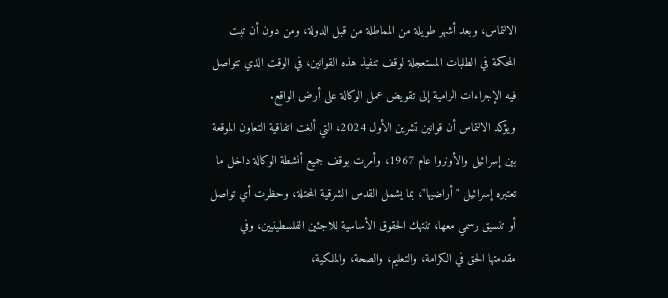الالتماس، وبعد أشهر طويلة من المماطلة من قبل الدولة، ومن دون أن تبت المحكمة في الطلبات المستعجلة لوقف تنفيذ هذه القوانين، في الوقت الذي تتواصل فيه الإجراءات الرامية إلى تقويض عمل الوكالة على أرض الواقع.
ويؤكد الالتماس أن قوانين تشرين الأول 2024، التي ألغت اتفاقية التعاون الموقعة بين إسرائيل والأونروا عام 1967، وأمرت بوقف جميع أنشطة الوكالة داخل ما تعتبره إسرائيل "أراضيها"، بما يشمل القدس الشرقية المحتلة، وحظرت أي تواصل أو تنسيق رسمي معها، تنتهك الحقوق الأساسية للاجئين الفلسطينيين، وفي مقدمتها الحق في الكرامة، والتعليم، والصحة، والملكية،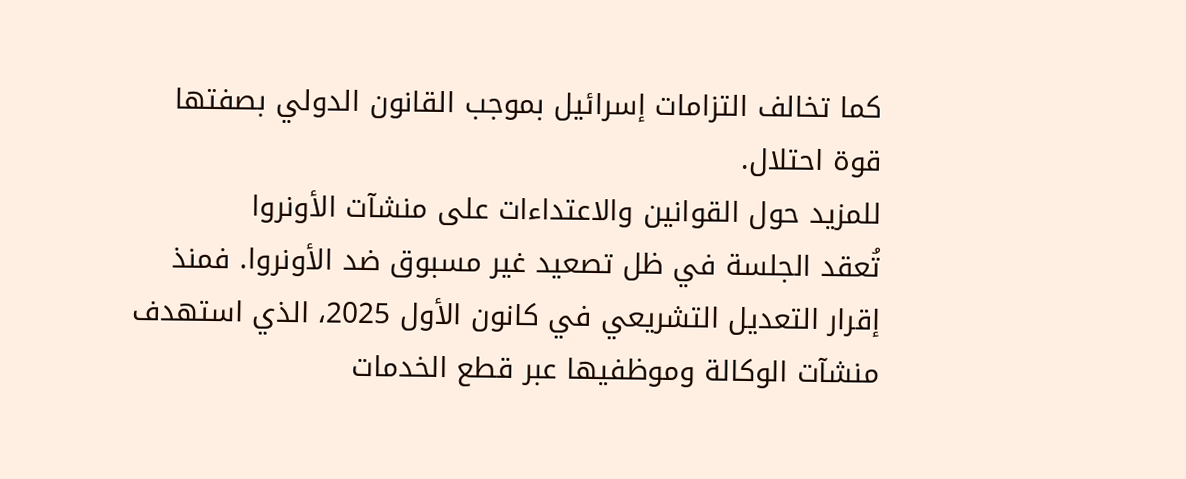كما تخالف التزامات إسرائيل بموجب القانون الدولي بصفتها قوة احتلال.
للمزيد حول القوانين والاعتداءات على منشآت الأونروا
تُعقد الجلسة في ظل تصعيد غير مسبوق ضد الأونروا. فمنذ إقرار التعديل التشريعي في كانون الأول 2025، الذي استهدف منشآت الوكالة وموظفيها عبر قطع الخدمات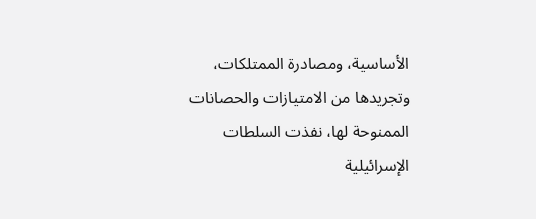الأساسية، ومصادرة الممتلكات، وتجريدها من الامتيازات والحصانات الممنوحة لها، نفذت السلطات الإسرائيلية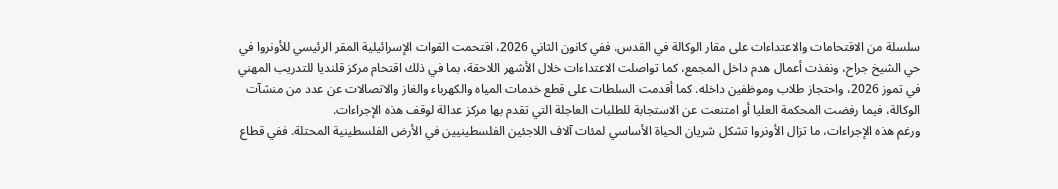سلسلة من الاقتحامات والاعتداءات على مقار الوكالة في القدس. ففي كانون الثاني 2026، اقتحمت القوات الإسرائيلية المقر الرئيسي للأونروا في حي الشيخ جراح، ونفذت أعمال هدم داخل المجمع، كما تواصلت الاعتداءات خلال الأشهر اللاحقة، بما في ذلك اقتحام مركز قلنديا للتدريب المهني في تموز 2026، واحتجاز طلاب وموظفين داخله. كما أقدمت السلطات على قطع خدمات المياه والكهرباء والغاز والاتصالات عن عدد من منشآت الوكالة، فيما رفضت المحكمة العليا أو امتنعت عن الاستجابة للطلبات العاجلة التي تقدم بها مركز عدالة لوقف هذه الإجراءات.
ورغم هذه الإجراءات، ما تزال الأونروا تشكل شريان الحياة الأساسي لمئات آلاف اللاجئين الفلسطينيين في الأرض الفلسطينية المحتلة. ففي قطاع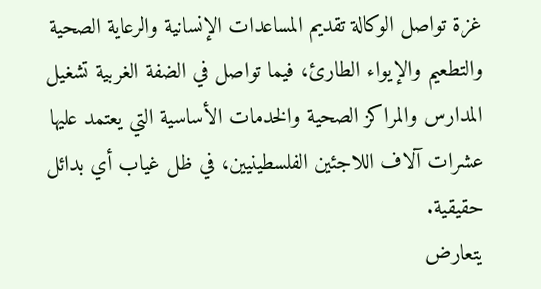غزة تواصل الوكالة تقديم المساعدات الإنسانية والرعاية الصحية والتطعيم والإيواء الطارئ، فيما تواصل في الضفة الغربية تشغيل المدارس والمراكز الصحية والخدمات الأساسية التي يعتمد عليها عشرات آلاف اللاجئين الفلسطينيين، في ظل غياب أي بدائل حقيقية.
يتعارض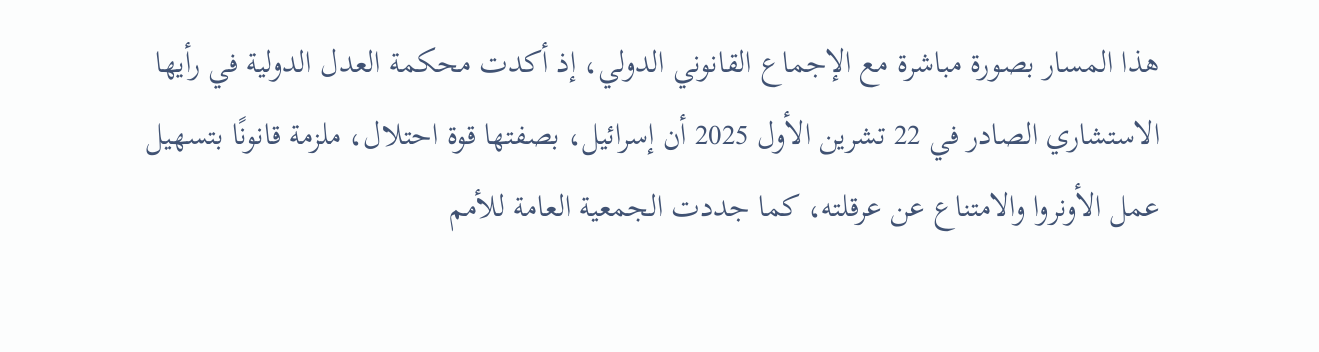هذا المسار بصورة مباشرة مع الإجماع القانوني الدولي، إذ أكدت محكمة العدل الدولية في رأيها الاستشاري الصادر في 22 تشرين الأول 2025 أن إسرائيل، بصفتها قوة احتلال، ملزمة قانونًا بتسهيل عمل الأونروا والامتناع عن عرقلته، كما جددت الجمعية العامة للأمم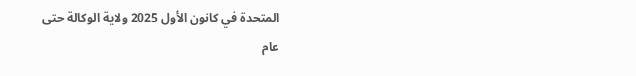المتحدة في كانون الأول 2025 ولاية الوكالة حتى عام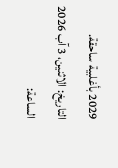2029 بأغلبية ساحقة.
التاريخ: الاثنين، 3 آب 2026
الساعة: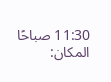11:30 صباحًا
المكان: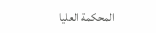المحكمة العليا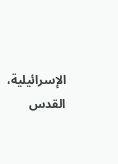الإسرائيلية، القدس